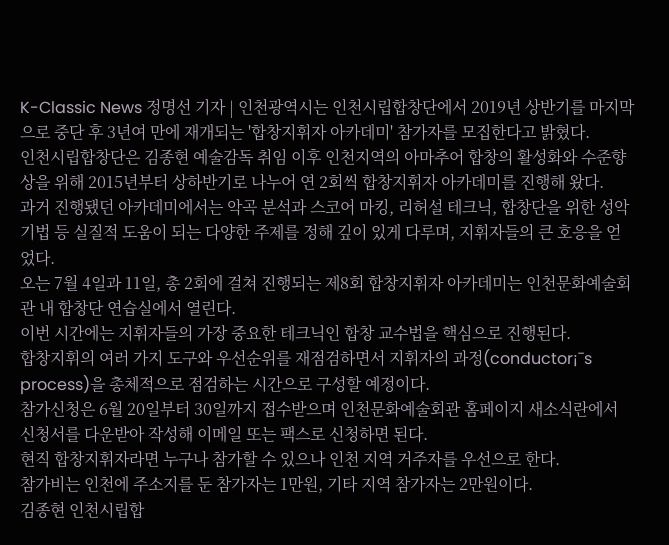K-Classic News 정명선 기자 | 인천광역시는 인천시립합창단에서 2019년 상반기를 마지막으로 중단 후 3년여 만에 재개되는 '합창지휘자 아카데미' 참가자를 모집한다고 밝혔다.
인천시립합창단은 김종현 예술감독 취임 이후 인천지역의 아마추어 합창의 활성화와 수준향상을 위해 2015년부터 상하반기로 나누어 연 2회씩 합창지휘자 아카데미를 진행해 왔다.
과거 진행됐던 아카데미에서는 악곡 분석과 스코어 마킹, 리허설 테크닉, 합창단을 위한 성악기법 등 실질적 도움이 되는 다양한 주제를 정해 깊이 있게 다루며, 지휘자들의 큰 호응을 얻었다.
오는 7월 4일과 11일, 총 2회에 걸쳐 진행되는 제8회 합창지휘자 아카데미는 인천문화예술회관 내 합창단 연습실에서 열린다.
이번 시간에는 지휘자들의 가장 중요한 테크닉인 합창 교수법을 핵심으로 진행된다.
합창지휘의 여러 가지 도구와 우선순위를 재점검하면서 지휘자의 과정(conductor¡¯s process)을 총체적으로 점검하는 시간으로 구성할 예정이다.
참가신청은 6월 20일부터 30일까지 접수받으며 인천문화예술회관 홈페이지 새소식란에서 신청서를 다운받아 작성해 이메일 또는 팩스로 신청하면 된다.
현직 합창지휘자라면 누구나 참가할 수 있으나 인천 지역 거주자를 우선으로 한다.
참가비는 인천에 주소지를 둔 참가자는 1만원, 기타 지역 참가자는 2만원이다.
김종현 인천시립합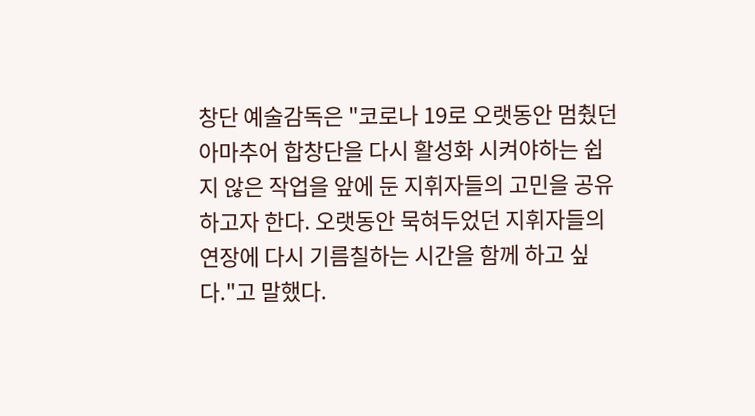창단 예술감독은 "코로나 19로 오랫동안 멈췄던 아마추어 합창단을 다시 활성화 시켜야하는 쉽지 않은 작업을 앞에 둔 지휘자들의 고민을 공유하고자 한다. 오랫동안 묵혀두었던 지휘자들의 연장에 다시 기름칠하는 시간을 함께 하고 싶다."고 말했다.